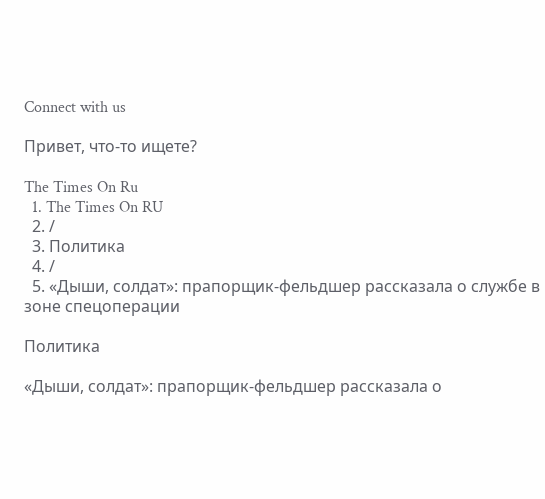Connect with us

Привет, что-то ищете?

The Times On Ru
  1. The Times On RU
  2. /
  3. Политика
  4. /
  5. «Дыши, солдат»: прапорщик-фельдшер рассказала о службе в зоне спецоперации

Политика

«Дыши, солдат»: прапорщик-фельдшер рассказала о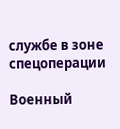службе в зоне спецоперации

Военный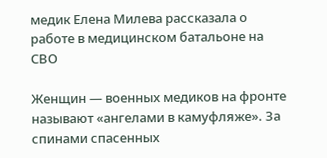медик Елена Милева рассказала о работе в медицинском батальоне на СВО

Женщин — военных медиков на фронте называют «ангелами в камуфляже». За спинами спасенных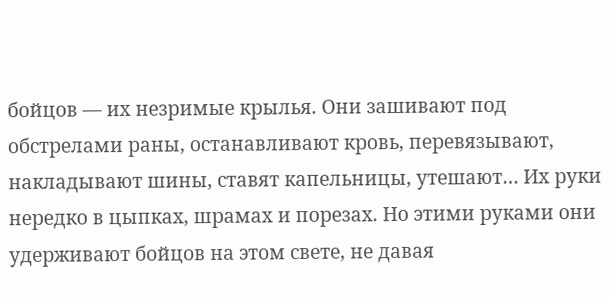бойцов — их незримые крылья. Они зашивают под обстрелами раны, останавливают кровь, перевязывают, накладывают шины, ставят капельницы, утешают… Их руки нередко в цыпках, шрамах и порезах. Но этими руками они удерживают бойцов на этом свете, не давая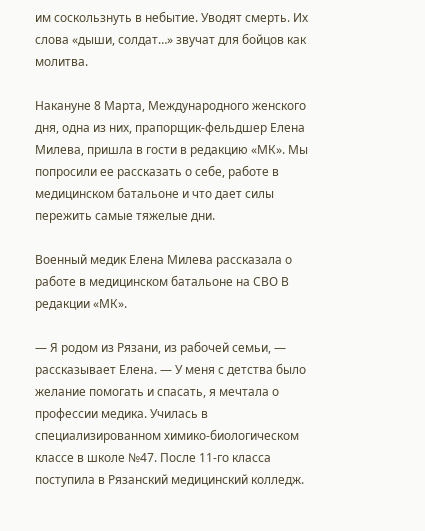им соскользнуть в небытие. Уводят смерть. Их слова «дыши, солдат…» звучат для бойцов как молитва.

Накануне 8 Марта, Международного женского дня, одна из них, прапорщик-фельдшер Елена Милева, пришла в гости в редакцию «МК». Мы попросили ее рассказать о себе, работе в медицинском батальоне и что дает силы пережить самые тяжелые дни.

Военный медик Елена Милева рассказала о работе в медицинском батальоне на СВО В редакции «МК».

— Я родом из Рязани, из рабочей семьи, — рассказывает Елена. — У меня с детства было желание помогать и спасать, я мечтала о профессии медика. Училась в специализированном химико-биологическом классе в школе №47. После 11-го класса поступила в Рязанский медицинский колледж.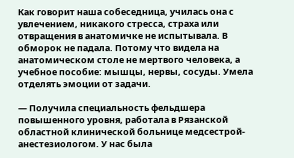Как говорит наша собеседница, училась она с увлечением, никакого стресса, страха или отвращения в анатомичке не испытывала. В обморок не падала. Потому что видела на анатомическом столе не мертвого человека, а учебное пособие: мышцы, нервы, сосуды. Умела отделять эмоции от задачи.

— Получила специальность фельдшера повышенного уровня, работала в Рязанской областной клинической больнице медсестрой-анестезиологом. У нас была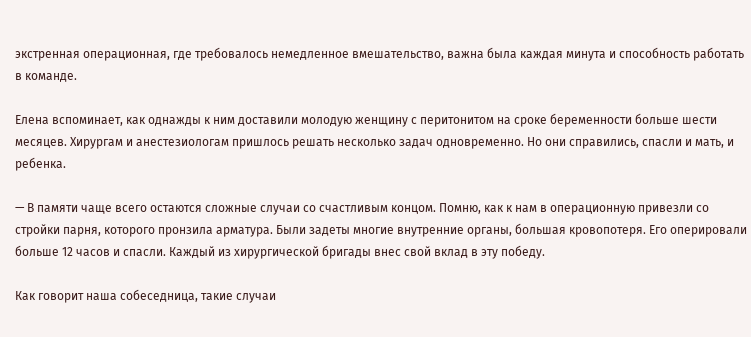экстренная операционная, где требовалось немедленное вмешательство, важна была каждая минута и способность работать в команде.

Елена вспоминает, как однажды к ним доставили молодую женщину с перитонитом на сроке беременности больше шести месяцев. Хирургам и анестезиологам пришлось решать несколько задач одновременно. Но они справились, спасли и мать, и ребенка.

— В памяти чаще всего остаются сложные случаи со счастливым концом. Помню, как к нам в операционную привезли со стройки парня, которого пронзила арматура. Были задеты многие внутренние органы, большая кровопотеря. Его оперировали больше 12 часов и спасли. Каждый из хирургической бригады внес свой вклад в эту победу.

Как говорит наша собеседница, такие случаи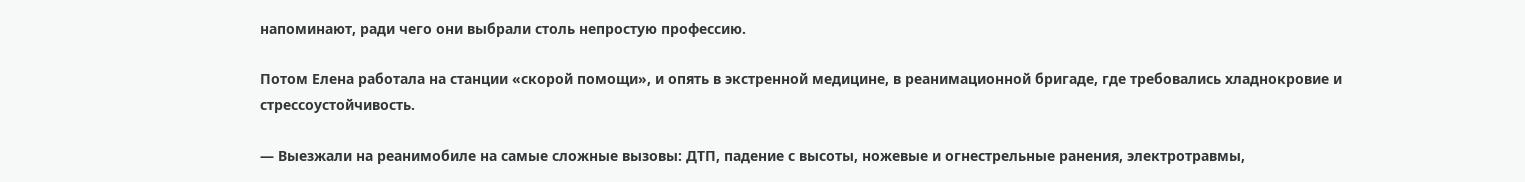напоминают, ради чего они выбрали столь непростую профессию.

Потом Елена работала на станции «скорой помощи», и опять в экстренной медицине, в реанимационной бригаде, где требовались хладнокровие и стрессоустойчивость.

— Выезжали на реанимобиле на самые сложные вызовы: ДТП, падение с высоты, ножевые и огнестрельные ранения, электротравмы,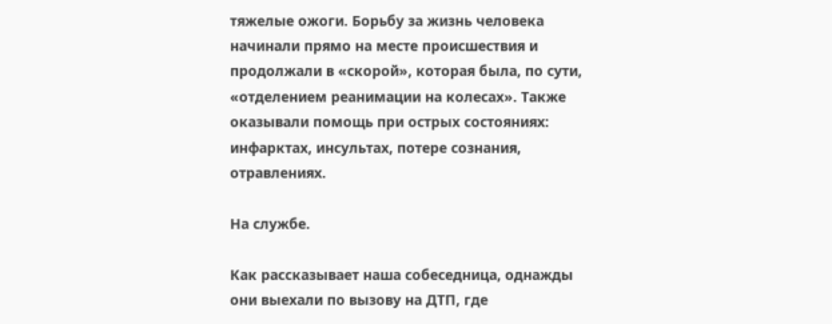тяжелые ожоги. Борьбу за жизнь человека начинали прямо на месте происшествия и продолжали в «скорой», которая была, по сути, «отделением реанимации на колесах». Также оказывали помощь при острых состояниях: инфарктах, инсультах, потере сознания, отравлениях.

На службе.

Как рассказывает наша собеседница, однажды они выехали по вызову на ДТП, где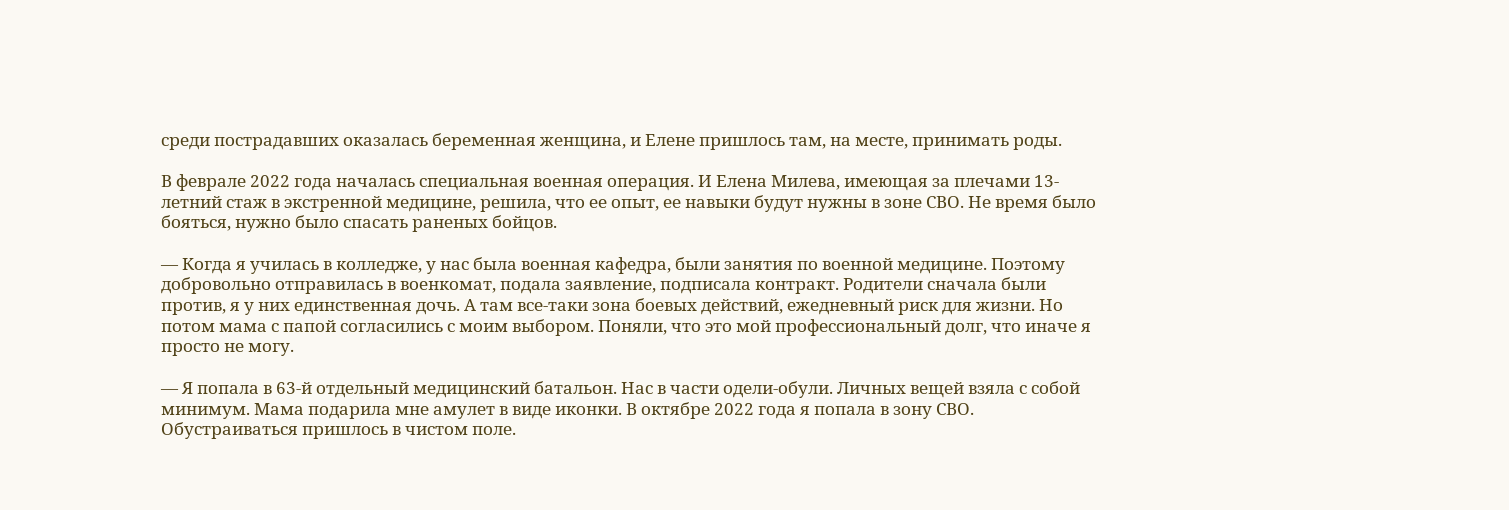среди пострадавших оказалась беременная женщина, и Елене пришлось там, на месте, принимать роды.

В феврале 2022 года началась специальная военная операция. И Елена Милева, имеющая за плечами 13-летний стаж в экстренной медицине, решила, что ее опыт, ее навыки будут нужны в зоне СВО. Не время было бояться, нужно было спасать раненых бойцов.

— Когда я училась в колледже, у нас была военная кафедра, были занятия по военной медицине. Поэтому добровольно отправилась в военкомат, подала заявление, подписала контракт. Родители сначала были против, я у них единственная дочь. А там все-таки зона боевых действий, ежедневный риск для жизни. Но потом мама с папой согласились с моим выбором. Поняли, что это мой профессиональный долг, что иначе я просто не могу.

— Я попала в 63-й отдельный медицинский батальон. Нас в части одели-обули. Личных вещей взяла с собой минимум. Мама подарила мне амулет в виде иконки. В октябре 2022 года я попала в зону СВО. Обустраиваться пришлось в чистом поле.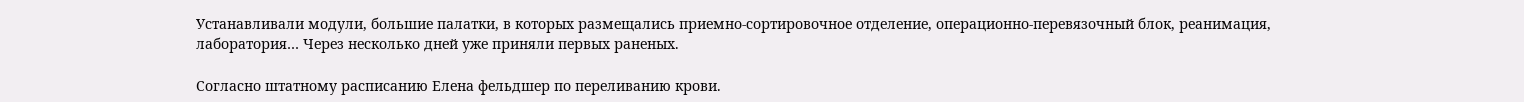Устанавливали модули, большие палатки, в которых размещались приемно-сортировочное отделение, операционно-перевязочный блок, реанимация, лаборатория… Через несколько дней уже приняли первых раненых.

Согласно штатному расписанию Елена фельдшер по переливанию крови.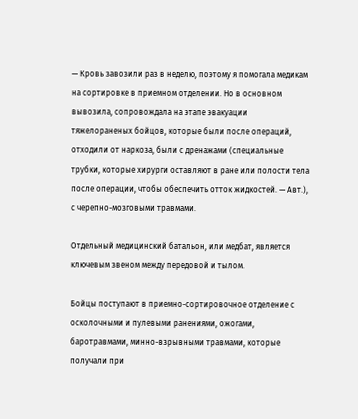— Кровь завозили раз в неделю, поэтому я помогала медикам на сортировке в приемном отделении. Но в основном вывозила, сопровождала на этапе эвакуации тяжелораненых бойцов, которые были после операций, отходили от наркоза, были с дренажами (специальные трубки, которые хирурги оставляют в ране или полости тела после операции, чтобы обеспечить отток жидкостей. — Авт.), с черепно-мозговыми травмами.

Отдельный медицинский батальон, или медбат, является ключевым звеном между передовой и тылом.

Бойцы поступают в приемно-сортировочное отделение с осколочными и пулевыми ранениями, ожогами, баротравмами, минно-взрывными травмами, которые получали при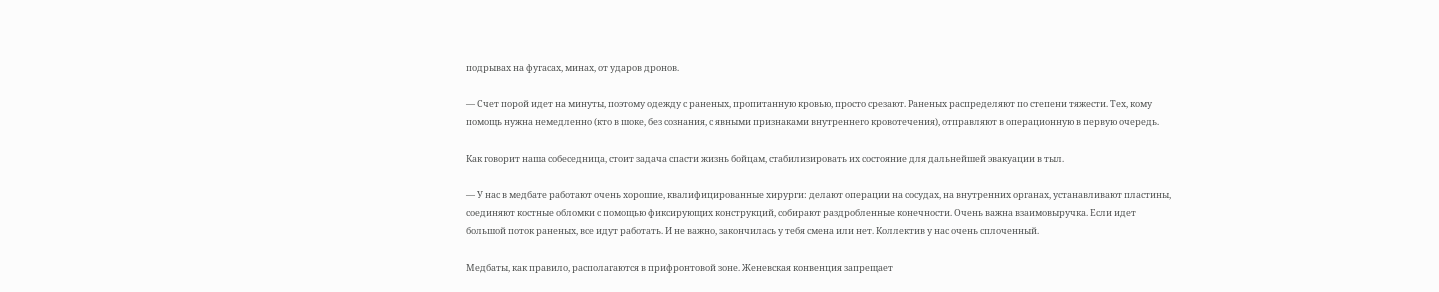подрывах на фугасах, минах, от ударов дронов.

— Счет порой идет на минуты, поэтому одежду с раненых, пропитанную кровью, просто срезают. Раненых распределяют по степени тяжести. Тех, кому помощь нужна немедленно (кто в шоке, без сознания, с явными признаками внутреннего кровотечения), отправляют в операционную в первую очередь.

Как говорит наша собеседница, стоит задача спасти жизнь бойцам, стабилизировать их состояние для дальнейшей эвакуации в тыл.

— У нас в медбате работают очень хорошие, квалифицированные хирурги: делают операции на сосудах, на внутренних органах, устанавливают пластины, соединяют костные обломки с помощью фиксирующих конструкций, собирают раздробленные конечности. Очень важна взаимовыручка. Если идет большой поток раненых, все идут работать. И не важно, закончилась у тебя смена или нет. Коллектив у нас очень сплоченный.

Медбаты, как правило, располагаются в прифронтовой зоне. Женевская конвенция запрещает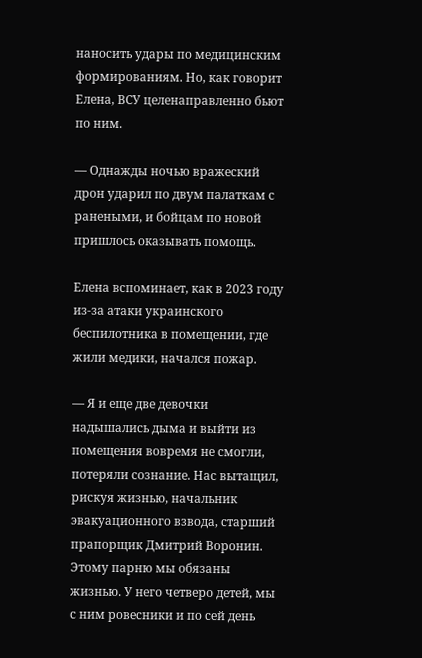наносить удары по медицинским формированиям. Но, как говорит Елена, ВСУ целенаправленно бьют по ним.

— Однажды ночью вражеский дрон ударил по двум палаткам с ранеными, и бойцам по новой пришлось оказывать помощь.

Елена вспоминает, как в 2023 году из-за атаки украинского беспилотника в помещении, где жили медики, начался пожар.

— Я и еще две девочки надышались дыма и выйти из помещения вовремя не смогли, потеряли сознание. Нас вытащил, рискуя жизнью, начальник эвакуационного взвода, старший прапорщик Дмитрий Воронин. Этому парню мы обязаны жизнью. У него четверо детей, мы с ним ровесники и по сей день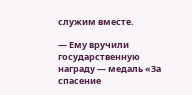служим вместе.

— Ему вручили государственную награду — медаль «За спасение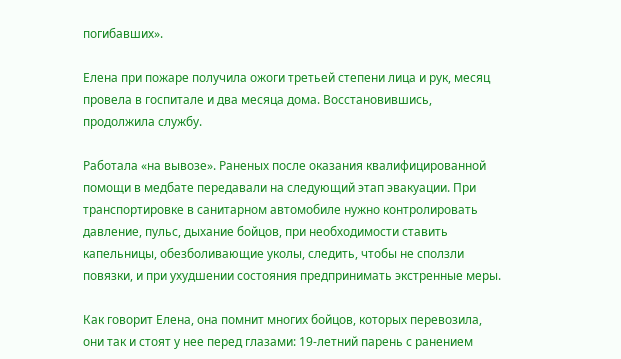погибавших».

Елена при пожаре получила ожоги третьей степени лица и рук, месяц провела в госпитале и два месяца дома. Восстановившись, продолжила службу.

Работала «на вывозе». Раненых после оказания квалифицированной помощи в медбате передавали на следующий этап эвакуации. При транспортировке в санитарном автомобиле нужно контролировать давление, пульс, дыхание бойцов, при необходимости ставить капельницы, обезболивающие уколы, следить, чтобы не сползли повязки, и при ухудшении состояния предпринимать экстренные меры.

Как говорит Елена, она помнит многих бойцов, которых перевозила, они так и стоят у нее перед глазами: 19-летний парень с ранением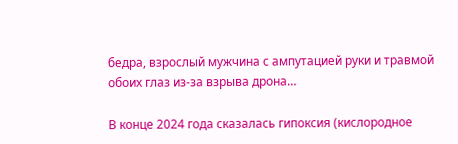бедра, взрослый мужчина с ампутацией руки и травмой обоих глаз из-за взрыва дрона…

В конце 2024 года сказалась гипоксия (кислородное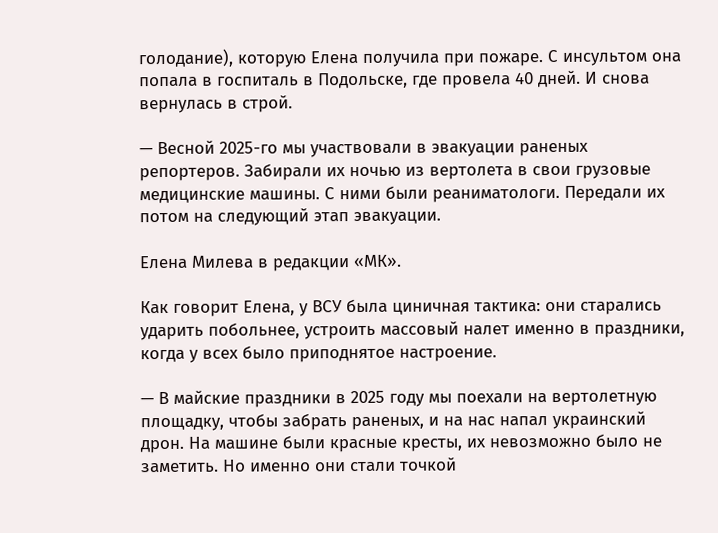голодание), которую Елена получила при пожаре. С инсультом она попала в госпиталь в Подольске, где провела 40 дней. И снова вернулась в строй.

— Весной 2025-го мы участвовали в эвакуации раненых репортеров. Забирали их ночью из вертолета в свои грузовые медицинские машины. С ними были реаниматологи. Передали их потом на следующий этап эвакуации.

Елена Милева в редакции «МК».

Как говорит Елена, у ВСУ была циничная тактика: они старались ударить побольнее, устроить массовый налет именно в праздники, когда у всех было приподнятое настроение.

— В майские праздники в 2025 году мы поехали на вертолетную площадку, чтобы забрать раненых, и на нас напал украинский дрон. На машине были красные кресты, их невозможно было не заметить. Но именно они стали точкой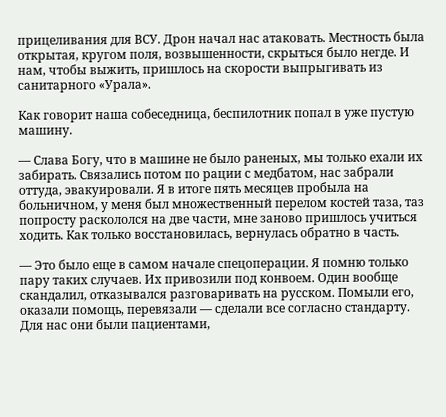прицеливания для ВСУ. Дрон начал нас атаковать. Местность была открытая, кругом поля, возвышенности, скрыться было негде. И нам, чтобы выжить, пришлось на скорости выпрыгивать из санитарного «Урала».

Как говорит наша собеседница, беспилотник попал в уже пустую машину.

— Слава Богу, что в машине не было раненых, мы только ехали их забирать. Связались потом по рации с медбатом, нас забрали оттуда, эвакуировали. Я в итоге пять месяцев пробыла на больничном, у меня был множественный перелом костей таза, таз попросту раскололся на две части, мне заново пришлось учиться ходить. Как только восстановилась, вернулась обратно в часть.

— Это было еще в самом начале спецоперации. Я помню только пару таких случаев. Их привозили под конвоем. Один вообще скандалил, отказывался разговаривать на русском. Помыли его, оказали помощь, перевязали — сделали все согласно стандарту. Для нас они были пациентами,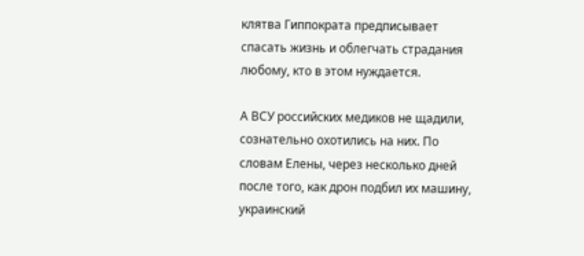клятва Гиппократа предписывает спасать жизнь и облегчать страдания любому, кто в этом нуждается.

А ВСУ российских медиков не щадили, сознательно охотились на них. По словам Елены, через несколько дней после того, как дрон подбил их машину, украинский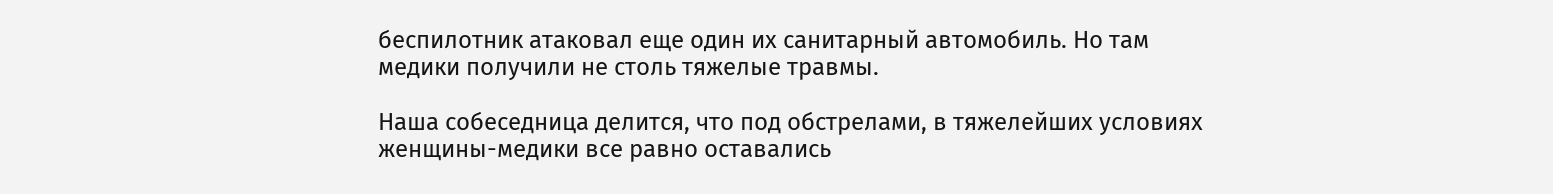беспилотник атаковал еще один их санитарный автомобиль. Но там медики получили не столь тяжелые травмы.

Наша собеседница делится, что под обстрелами, в тяжелейших условиях женщины-медики все равно оставались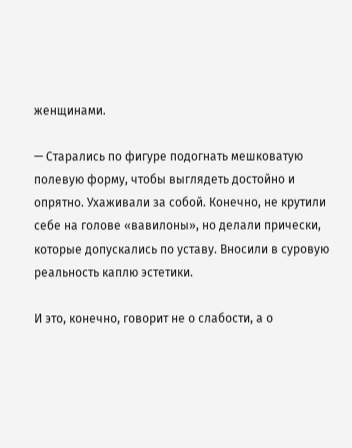женщинами.

— Старались по фигуре подогнать мешковатую полевую форму, чтобы выглядеть достойно и опрятно. Ухаживали за собой. Конечно, не крутили себе на голове «вавилоны», но делали прически, которые допускались по уставу. Вносили в суровую реальность каплю эстетики.

И это, конечно, говорит не о слабости, а о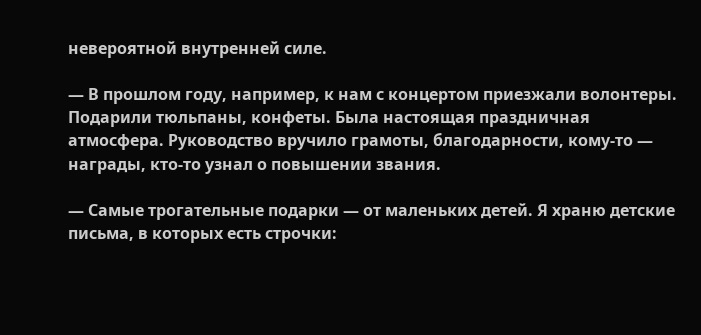невероятной внутренней силе.

— В прошлом году, например, к нам с концертом приезжали волонтеры. Подарили тюльпаны, конфеты. Была настоящая праздничная атмосфера. Руководство вручило грамоты, благодарности, кому-то — награды, кто-то узнал о повышении звания.

— Самые трогательные подарки — от маленьких детей. Я храню детские письма, в которых есть строчки: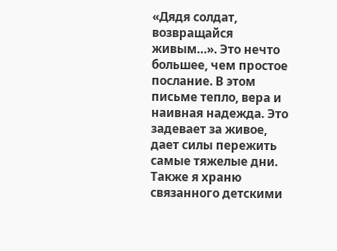«Дядя солдат, возвращайся живым…». Это нечто большее, чем простое послание. В этом письме тепло, вера и наивная надежда. Это задевает за живое, дает силы пережить самые тяжелые дни. Также я храню связанного детскими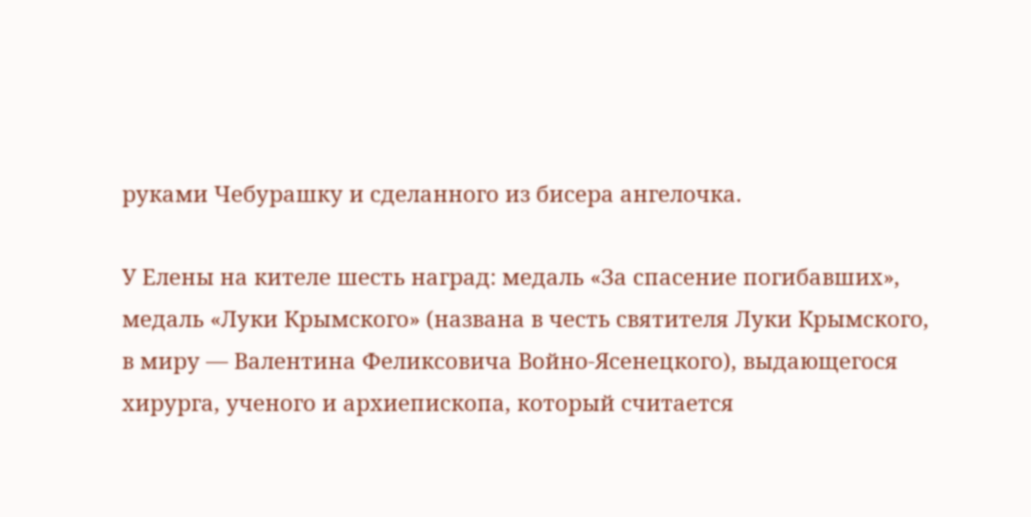руками Чебурашку и сделанного из бисера ангелочка.

У Елены на кителе шесть наград: медаль «За спасение погибавших», медаль «Луки Крымского» (названа в честь святителя Луки Крымского, в миру — Валентина Феликсовича Войно-Ясенецкого), выдающегося хирурга, ученого и архиепископа, который считается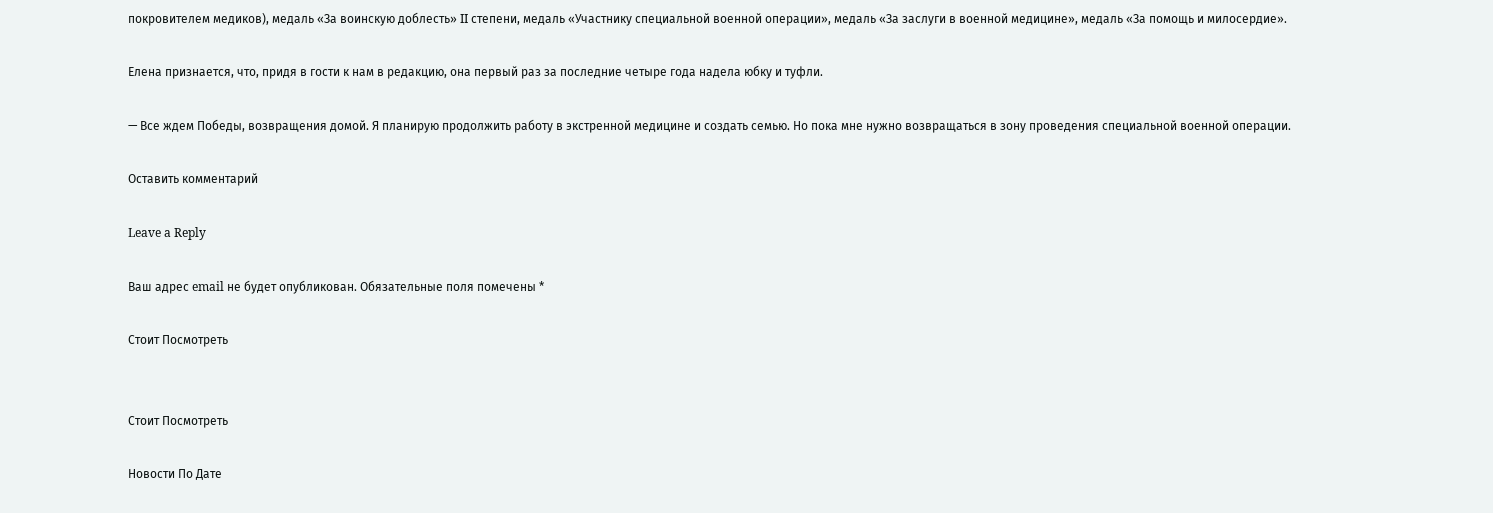покровителем медиков), медаль «За воинскую доблесть» II степени, медаль «Участнику специальной военной операции», медаль «За заслуги в военной медицине», медаль «За помощь и милосердие».

Елена признается, что, придя в гости к нам в редакцию, она первый раз за последние четыре года надела юбку и туфли.

— Все ждем Победы, возвращения домой. Я планирую продолжить работу в экстренной медицине и создать семью. Но пока мне нужно возвращаться в зону проведения специальной военной операции.

Оставить комментарий

Leave a Reply

Ваш адрес email не будет опубликован. Обязательные поля помечены *

Стоит Посмотреть


Стоит Посмотреть

Новости По Дате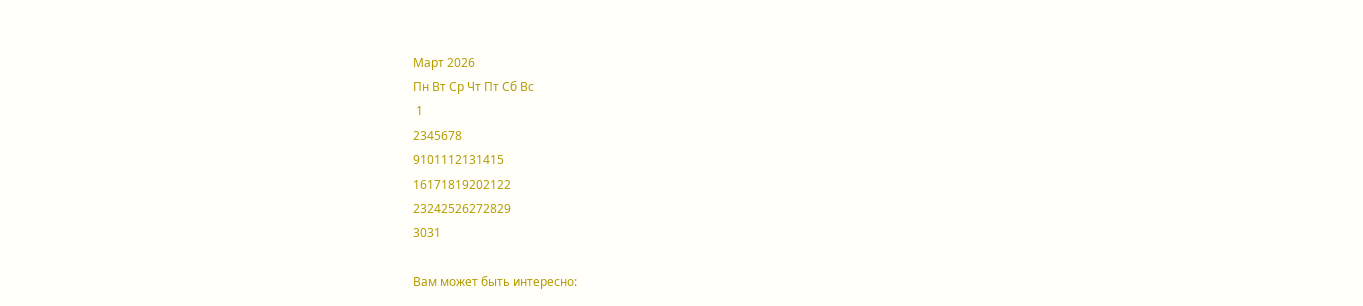Март 2026
Пн Вт Ср Чт Пт Сб Вс
 1
2345678
9101112131415
16171819202122
23242526272829
3031

Вам может быть интересно: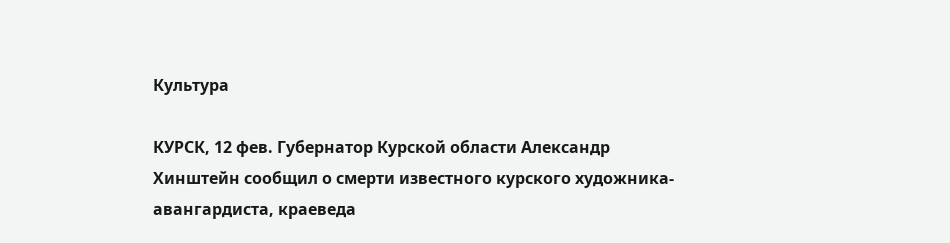Культура

КУРСК, 12 фев. Губернатор Курской области Александр Хинштейн сообщил о смерти известного курского художника-авангардиста, краеведа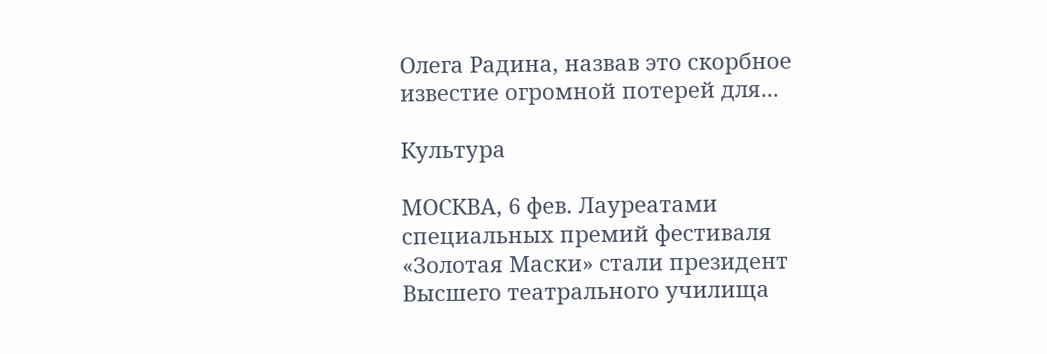Олега Радина, назвав это скорбное известие огромной потерей для...

Культура

МОСКВА, 6 фев. Лауреатами специальных премий фестиваля «Золотая Маски» стали президент Высшего театрального училища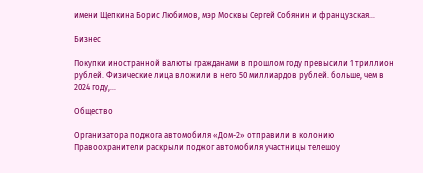имени Щепкина Борис Любимов, мэр Москвы Сергей Собянин и французская...

Бизнес

Покупки иностранной валюты гражданами в прошлом году превысили 1 триллион рублей. Физические лица вложили в него 50 миллиардов рублей. больше, чем в 2024 году,...

Общество

Организатора поджога автомобиля «Дом-2» отправили в колонию Правоохранители раскрыли поджог автомобиля участницы телешоу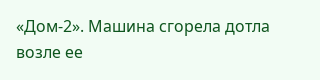«Дом-2». Машина сгорела дотла возле ее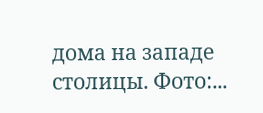дома на западе столицы. Фото:...